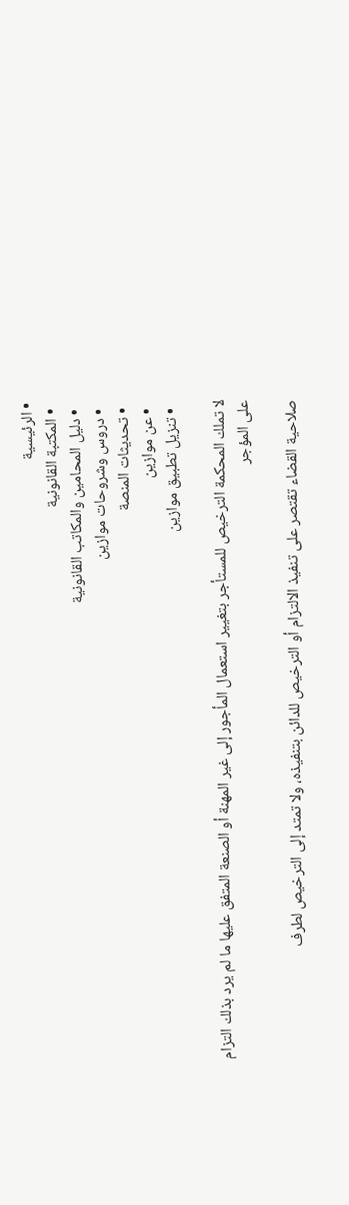• الرئيسية
  • المكتبة القانونية
  • دليل المحامين والمكاتب القانونية
  • دروس وشروحات موازين
  • تحديثات المنصة
  • عن موازين
  • تنزيل تطبيق موازين

لا تملك المحكمة الترخيص للمستأجر بتغيير استعمال المأجور إلى غير المهنة أو الصنعة المتفق عليها ما لم يرد بذلك التزام على المؤجر

صلاحية القضاء تقتصر على تنفيذ الالتزام أو الترخيص للدائن بتنفيذه، ولا تمتد إلى الترخيص لطرف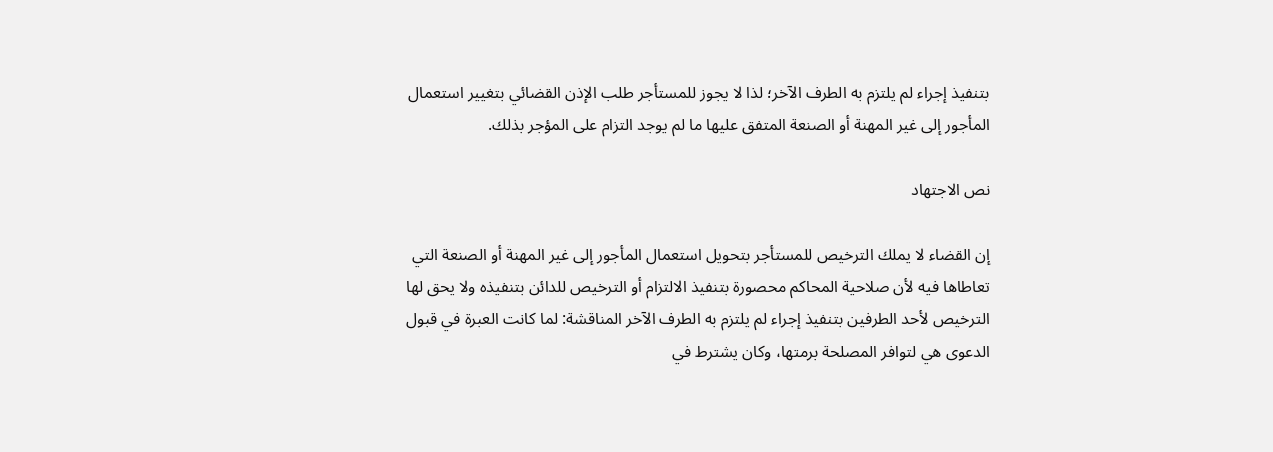بتنفيذ إجراء لم يلتزم به الطرف الآخر؛ لذا لا يجوز للمستأجر طلب الإذن القضائي بتغيير استعمال المأجور إلى غير المهنة أو الصنعة المتفق عليها ما لم يوجد التزام على المؤجر بذلك.

نص الاجتهاد

إن القضاء لا يملك الترخيص للمستأجر بتحويل استعمال المأجور إلى غير المهنة أو الصنعة التي تعاطاها فيه لأن صلاحية المحاكم محصورة بتنفيذ الالتزام أو الترخيص للدائن بتنفيذه ولا يحق لها الترخيص لأحد الطرفين بتنفيذ إجراء لم يلتزم به الطرف الآخر المناقشة: لما كانت العبرة في قبول الدعوى هي لتوافر المصلحة برمتها، وكان يشترط في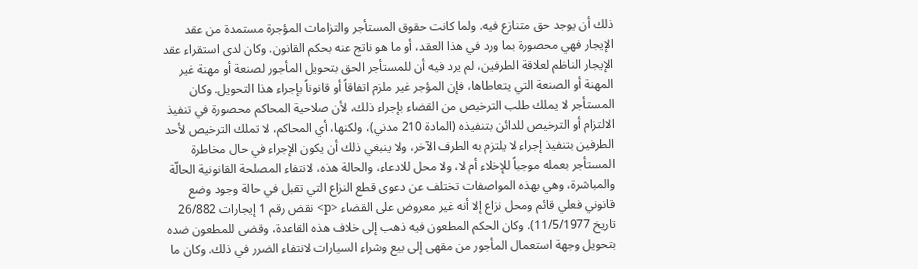ذلك أن يوجد حق متنازع فيه. ولما كانت حقوق المستأجر والتزامات المؤجرة مستمدة من عقد الإيجار فهي محصورة بما ورد في هذا العقد، أو ما هو ناتج عنه بحكم القانون. وكان لدى استقراء عقد الإيجار الناظم لعلاقة الطرفين، لم يرد فيه أن للمستأجر الحق بتحويل المأجور لصنعة أو مهنة غير المهنة أو الصنعة التي يتعاطاها، فإن المؤجر غير ملزم اتفاقاً أو قانوناً بإجراء هذا التحويل. وكان المستأجر لا يملك طلب الترخيص من القضاء بإجراء ذلك، لأن صلاحية المحاكم محصورة في تنفيذ الالتزام أو الترخيص للدائن بتنفيذه (المادة 210 مدني)، ولكنها، أي المحاكم، لا تملك الترخيص لأحد الطرفين بتنفيذ إجراء لا يلتزم به الطرف الآخر، ولا ينبغي ذلك أن يكون الإجراء في حال مخاطرة المستأجر بعمله موجباً للإخلاء أم لا، ولا محل للادعاء، والحالة هذه، لانتفاء المصلحة القانونية الحالّة والمباشرة، وهي بهذه المواصفات تختلف عن دعوى قطع النزاع التي تقبل في حالة وجود وضع قانوني فعلي قائم ومحل نزاع إلا أنه غير معروض على القضاء <p> نقض رقم 1 إيجارات 26/882 تاريخ 11/5/1977). وكان الحكم المطعون فيه ذهب إلى خلاف هذه القاعدة، وقضى للمطعون ضده بتحويل وجهة استعمال المأجور من مقهى إلى بيع وشراء السيارات لانتفاء الضرر في ذلك. وكان ما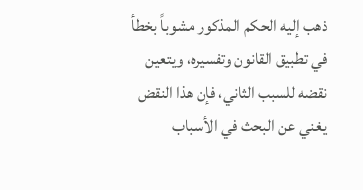ذهب إليه الحكم المذكور مشوباً بخطأ في تطبيق القانون وتفسيره، ويتعين نقضه للسبب الثاني، فإن هذا النقض يغني عن البحث في الأسباب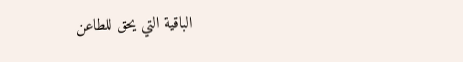الباقية التي يحق للطاعن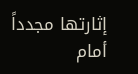إثارتها مجدداً أمام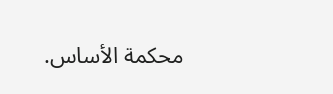محكمة الأساس.